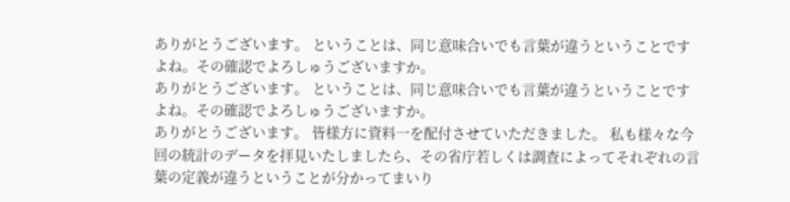ありがとうございます。 ということは、同じ意味合いでも言葉が違うということですよね。その確認でよろしゅうございますか。
ありがとうございます。 ということは、同じ意味合いでも言葉が違うということですよね。その確認でよろしゅうございますか。
ありがとうございます。 皆様方に資料一を配付させていただきました。 私も様々な今回の統計のデータを拝見いたしましたら、その省庁若しくは調査によってそれぞれの言葉の定義が違うということが分かってまいり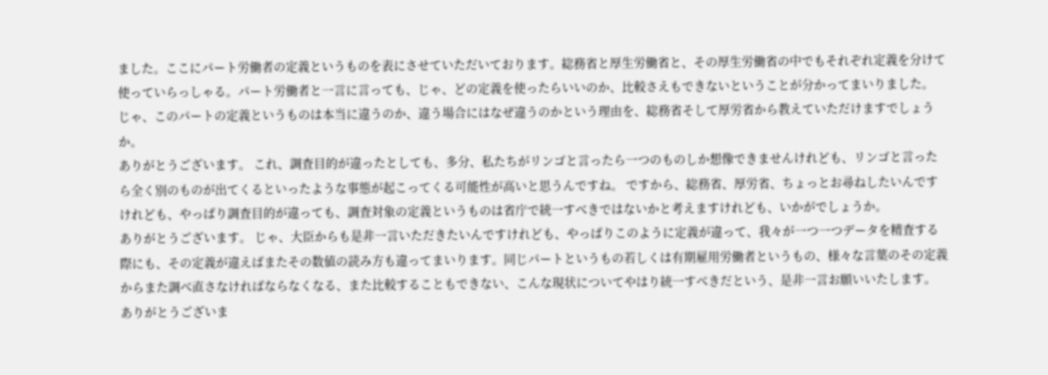ました。ここにパート労働者の定義というものを表にさせていただいております。総務省と厚生労働省と、その厚生労働省の中でもそれぞれ定義を分けて使っていらっしゃる。パート労働者と一言に言っても、じゃ、どの定義を使ったらいいのか、比較さえもできないということが分かってまいりました。 じゃ、このパートの定義というものは本当に違うのか、違う場合にはなぜ違うのかという理由を、総務省そして厚労省から教えていただけますでしょうか。
ありがとうございます。 これ、調査目的が違ったとしても、多分、私たちがリンゴと言ったら一つのものしか想像できませんけれども、リンゴと言ったら全く別のものが出てくるといったような事態が起こってくる可能性が高いと思うんですね。 ですから、総務省、厚労省、ちょっとお尋ねしたいんですけれども、やっぱり調査目的が違っても、調査対象の定義というものは省庁で統一すべきではないかと考えますけれども、いかがでしょうか。
ありがとうございます。 じゃ、大臣からも是非一言いただきたいんですけれども、やっぱりこのように定義が違って、我々が一つ一つデータを精査する際にも、その定義が違えばまたその数値の読み方も違ってまいります。同じパートというもの若しくは有期雇用労働者というもの、様々な言葉のその定義からまた調べ直さなければならなくなる、また比較することもできない、こんな現状についてやはり統一すべきだという、是非一言お願いいたします。
ありがとうございま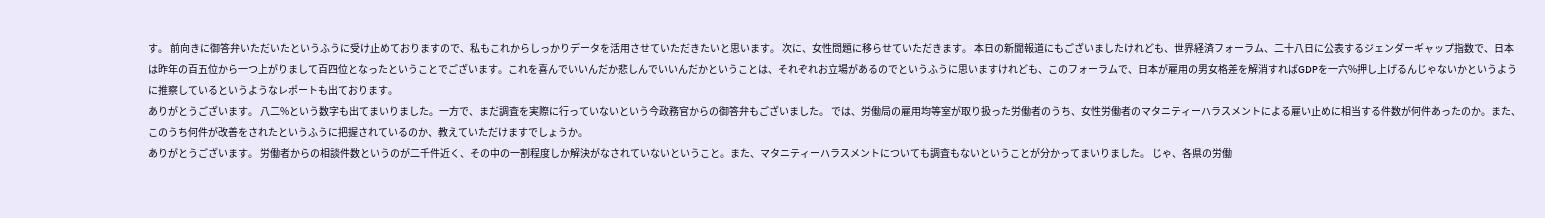す。 前向きに御答弁いただいたというふうに受け止めておりますので、私もこれからしっかりデータを活用させていただきたいと思います。 次に、女性問題に移らせていただきます。 本日の新聞報道にもございましたけれども、世界経済フォーラム、二十八日に公表するジェンダーギャップ指数で、日本は昨年の百五位から一つ上がりまして百四位となったということでございます。これを喜んでいいんだか悲しんでいいんだかということは、それぞれお立場があるのでというふうに思いますけれども、このフォーラムで、日本が雇用の男女格差を解消すればGDPを一六%押し上げるんじゃないかというように推察しているというようなレポートも出ております。
ありがとうございます。 八二%という数字も出てまいりました。一方で、まだ調査を実際に行っていないという今政務官からの御答弁もございました。 では、労働局の雇用均等室が取り扱った労働者のうち、女性労働者のマタニティーハラスメントによる雇い止めに相当する件数が何件あったのか。また、このうち何件が改善をされたというふうに把握されているのか、教えていただけますでしょうか。
ありがとうございます。 労働者からの相談件数というのが二千件近く、その中の一割程度しか解決がなされていないということ。また、マタニティーハラスメントについても調査もないということが分かってまいりました。 じゃ、各県の労働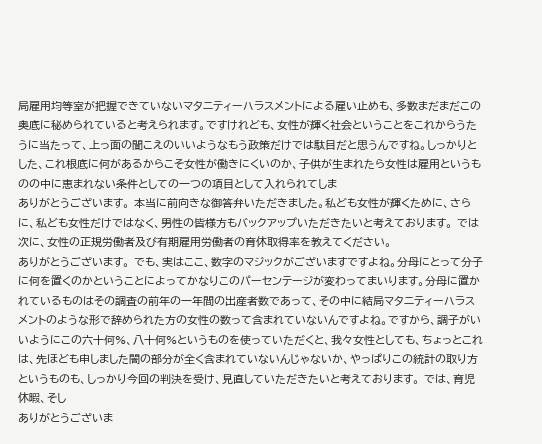局雇用均等室が把握できていないマタニティーハラスメントによる雇い止めも、多数まだまだこの奥底に秘められていると考えられます。ですけれども、女性が輝く社会ということをこれからうたうに当たって、上っ面の聞こえのいいようなもう政策だけでは駄目だと思うんですね。しっかりとした、これ根底に何があるからこそ女性が働きにくいのか、子供が生まれたら女性は雇用というものの中に恵まれない条件としての一つの項目として入れられてしま
ありがとうございます。 本当に前向きな御答弁いただきました。私ども女性が輝くために、さらに、私ども女性だけではなく、男性の皆様方もバックアップいただきたいと考えております。 では次に、女性の正規労働者及び有期雇用労働者の育休取得率を教えてください。
ありがとうございます。 でも、実はここ、数字のマジックがございますですよね。分母にとって分子に何を置くのかということによってかなりこのパーセンテージが変わってまいります。分母に置かれているものはその調査の前年の一年間の出産者数であって、その中に結局マタニティーハラスメントのような形で辞められた方の女性の数って含まれていないんですよね。ですから、調子がいいようにこの六十何%、八十何%というものを使っていただくと、我々女性としても、ちょっとこれは、先ほども申しました闇の部分が全く含まれていないんじゃないか、やっぱりこの統計の取り方というものも、しっかり今回の判決を受け、見直していただきたいと考えております。 では、育児休暇、そし
ありがとうございま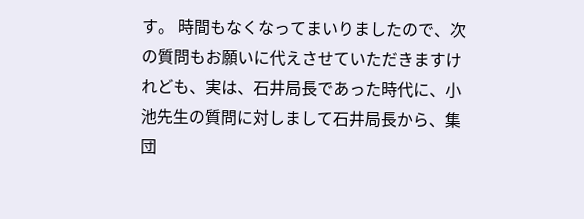す。 時間もなくなってまいりましたので、次の質問もお願いに代えさせていただきますけれども、実は、石井局長であった時代に、小池先生の質問に対しまして石井局長から、集団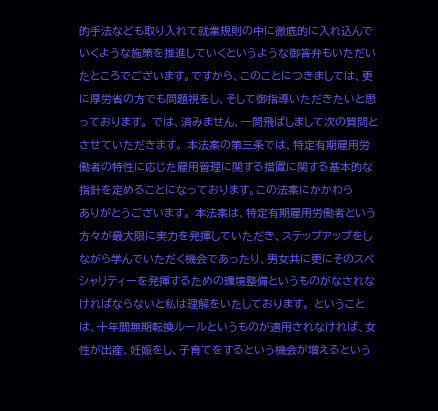的手法なども取り入れて就業規則の中に徹底的に入れ込んでいくような施策を推進していくというような御答弁もいただいたところでございます。ですから、このことにつきましては、更に厚労省の方でも問題視をし、そして御指導いただきたいと思っております。 では、済みません、一問飛ばしまして次の質問とさせていただきます。 本法案の第三条では、特定有期雇用労働者の特性に応じた雇用管理に関する措置に関する基本的な指針を定めることになっております。この法案にかかわら
ありがとうございます。 本法案は、特定有期雇用労働者という方々が最大限に実力を発揮していただき、ステップアップをしながら学んでいただく機会であったり、男女共に更にそのスペシャリティーを発揮するための環境整備というものがなされなければならないと私は理解をいたしております。 ということは、十年間無期転換ルールというものが適用されなければ、女性が出産、妊娠をし、子育てをするという機会が増えるという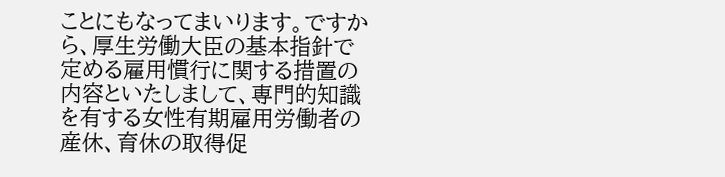ことにもなってまいります。ですから、厚生労働大臣の基本指針で定める雇用慣行に関する措置の内容といたしまして、専門的知識を有する女性有期雇用労働者の産休、育休の取得促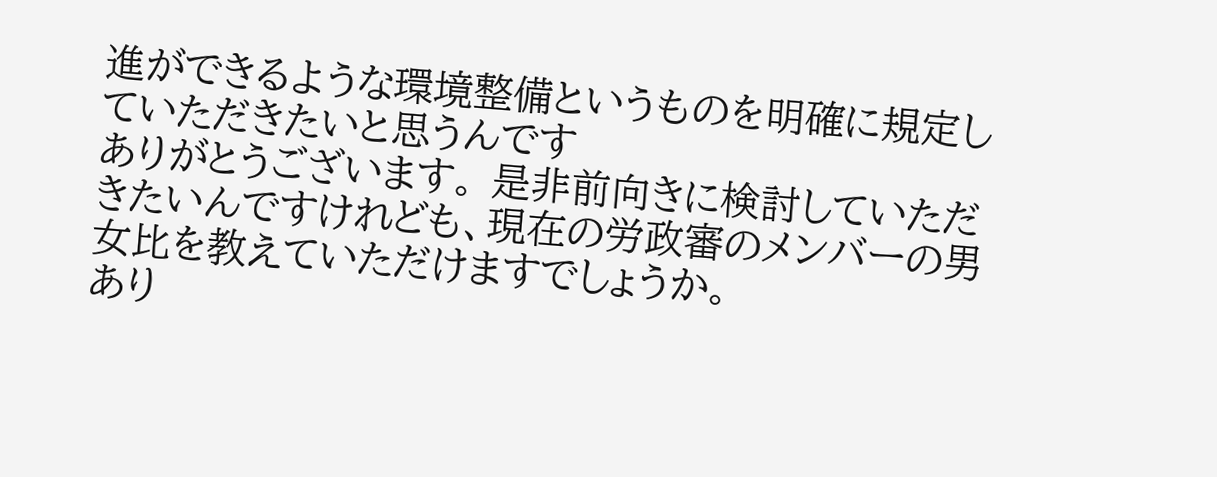進ができるような環境整備というものを明確に規定していただきたいと思うんです
ありがとうございます。 是非前向きに検討していただきたいんですけれども、現在の労政審のメンバーの男女比を教えていただけますでしょうか。
あり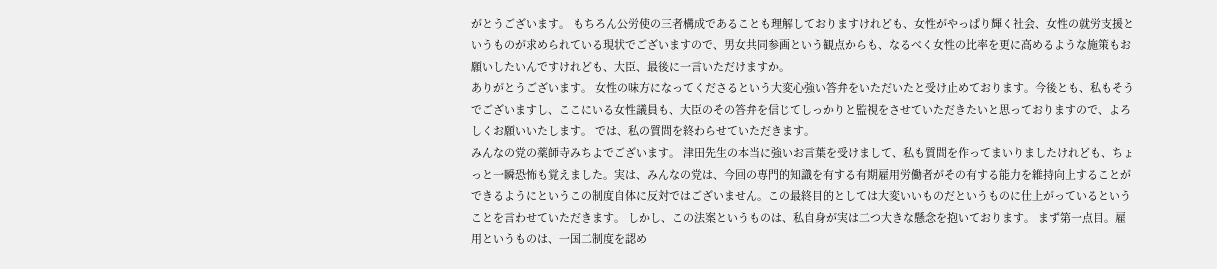がとうございます。 もちろん公労使の三者構成であることも理解しておりますけれども、女性がやっぱり輝く社会、女性の就労支援というものが求められている現状でございますので、男女共同参画という観点からも、なるべく女性の比率を更に高めるような施策もお願いしたいんですけれども、大臣、最後に一言いただけますか。
ありがとうございます。 女性の味方になってくださるという大変心強い答弁をいただいたと受け止めております。今後とも、私もそうでございますし、ここにいる女性議員も、大臣のその答弁を信じてしっかりと監視をさせていただきたいと思っておりますので、よろしくお願いいたします。 では、私の質問を終わらせていただきます。
みんなの党の薬師寺みちよでございます。 津田先生の本当に強いお言葉を受けまして、私も質問を作ってまいりましたけれども、ちょっと一瞬恐怖も覚えました。実は、みんなの党は、今回の専門的知識を有する有期雇用労働者がその有する能力を維持向上することができるようにというこの制度自体に反対ではございません。この最終目的としては大変いいものだというものに仕上がっているということを言わせていただきます。 しかし、この法案というものは、私自身が実は二つ大きな懸念を抱いております。 まず第一点目。雇用というものは、一国二制度を認め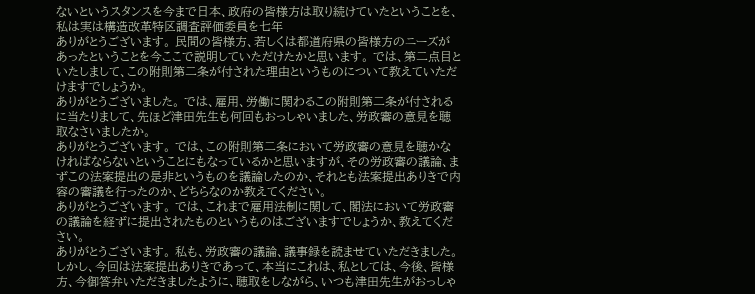ないというスタンスを今まで日本、政府の皆様方は取り続けていたということを、私は実は構造改革特区調査評価委員を七年
ありがとうございます。 民間の皆様方、若しくは都道府県の皆様方のニーズがあったということを今ここで説明していただけたかと思います。 では、第二点目といたしまして、この附則第二条が付された理由というものについて教えていただけますでしょうか。
ありがとうございました。 では、雇用、労働に関わるこの附則第二条が付されるに当たりまして、先ほど津田先生も何回もおっしゃいました、労政審の意見を聴取なさいましたか。
ありがとうございます。 では、この附則第二条において労政審の意見を聴かなければならないということにもなっているかと思いますが、その労政審の議論、まずこの法案提出の是非というものを議論したのか、それとも法案提出ありきで内容の審議を行ったのか、どちらなのか教えてください。
ありがとうございます。 では、これまで雇用法制に関して、閣法において労政審の議論を経ずに提出されたものというものはございますでしょうか、教えてください。
ありがとうございます。 私も、労政審の議論、議事録を読ませていただきました。しかし、今回は法案提出ありきであって、本当にこれは、私としては、今後、皆様方、今御答弁いただきましたように、聴取をしながら、いつも津田先生がおっしゃ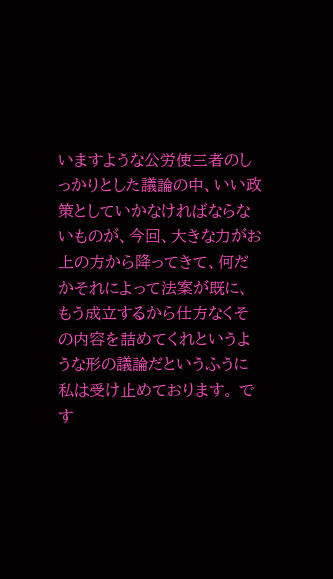いますような公労使三者のしっかりとした議論の中、いい政策としていかなければならないものが、今回、大きな力がお上の方から降ってきて、何だかそれによって法案が既に、もう成立するから仕方なくその内容を詰めてくれというような形の議論だというふうに私は受け止めております。 です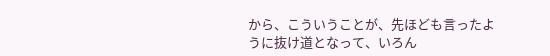から、こういうことが、先ほども言ったように抜け道となって、いろん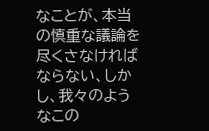なことが、本当の慎重な議論を尽くさなければならない、しかし、我々のようなこの